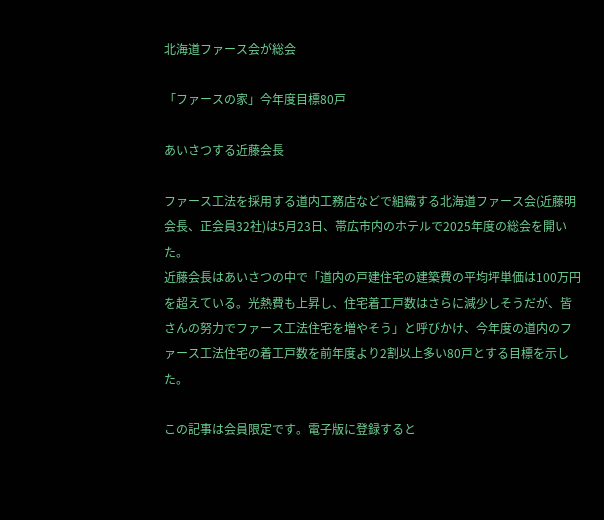北海道ファース会が総会

「ファースの家」今年度目標80戸

あいさつする近藤会長

ファース工法を採用する道内工務店などで組織する北海道ファース会(近藤明会長、正会員32社)は5月23日、帯広市内のホテルで2025年度の総会を開いた。
近藤会長はあいさつの中で「道内の戸建住宅の建築費の平均坪単価は100万円を超えている。光熱費も上昇し、住宅着工戸数はさらに減少しそうだが、皆さんの努力でファース工法住宅を増やそう」と呼びかけ、今年度の道内のファース工法住宅の着工戸数を前年度より2割以上多い80戸とする目標を示した。

この記事は会員限定です。電子版に登録すると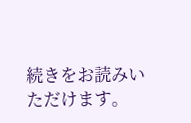続きをお読みいただけます。